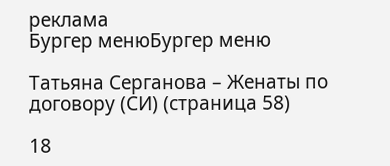реклама
Бургер менюБургер меню

Татьяна Серганова – Женаты по договору (СИ) (страница 58)

18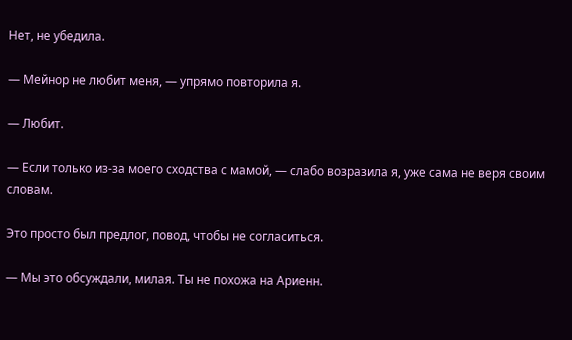Нет, не убедила.

— Мейнор не любит меня, — упрямо повторила я.

— Любит.

— Если только из-за моего сходства с мамой, — слабо возразила я, уже сама не веря своим словам.

Это просто был предлог, повод, чтобы не согласиться.

— Мы это обсуждали, милая. Ты не похожа на Ариенн.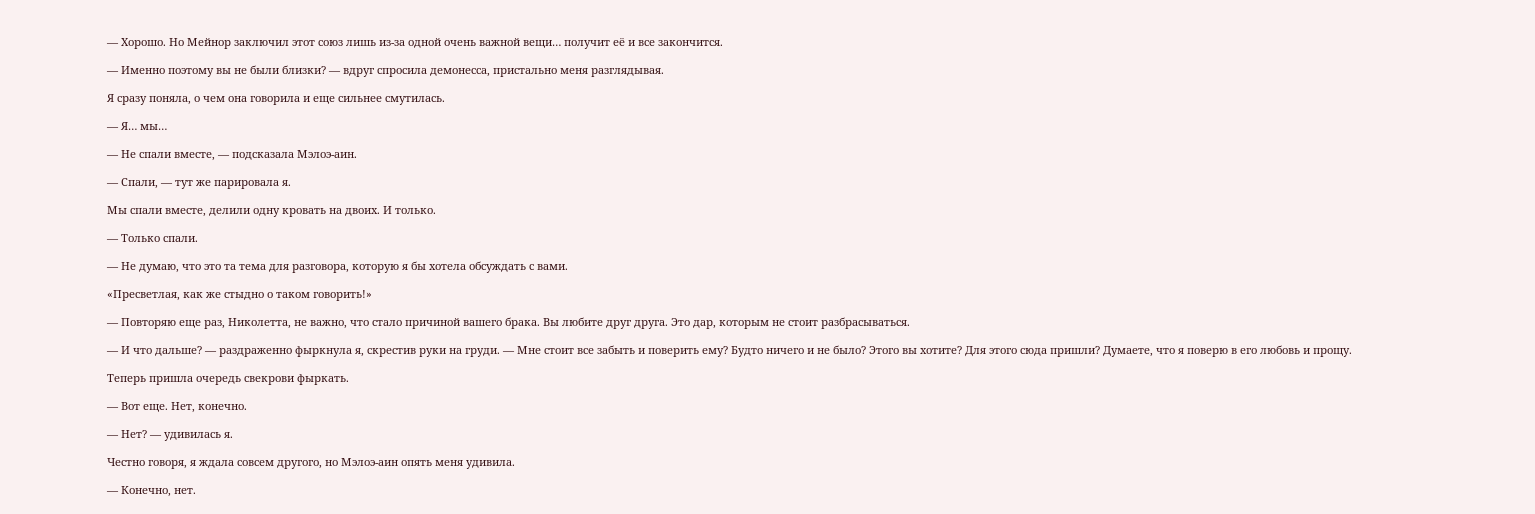— Хорошо. Но Мейнор заключил этот союз лишь из-за одной очень важной вещи… получит её и все закончится.

— Именно поэтому вы не были близки? — вдруг спросила демонесса, пристально меня разглядывая.

Я сразу поняла, о чем она говорила и еще сильнее смутилась.

— Я… мы…

— Не спали вместе, — подсказала Мэлоэ-аин.

— Спали, — тут же парировала я.

Мы спали вместе, делили одну кровать на двоих. И только.

— Только спали.

— Не думаю, что это та тема для разговора, которую я бы хотела обсуждать с вами.

«Пресветлая, как же стыдно о таком говорить!»

— Повторяю еще раз, Николетта, не важно, что стало причиной вашего брака. Вы любите друг друга. Это дар, которым не стоит разбрасываться.

— И что дальше? — раздраженно фыркнула я, скрестив руки на груди. — Мне стоит все забыть и поверить ему? Будто ничего и не было? Этого вы хотите? Для этого сюда пришли? Думаете, что я поверю в его любовь и прощу.

Теперь пришла очередь свекрови фыркать.

— Вот еще. Нет, конечно.

— Нет? — удивилась я.

Честно говоря, я ждала совсем другого, но Мэлоэ-аин опять меня удивила.

— Конечно, нет.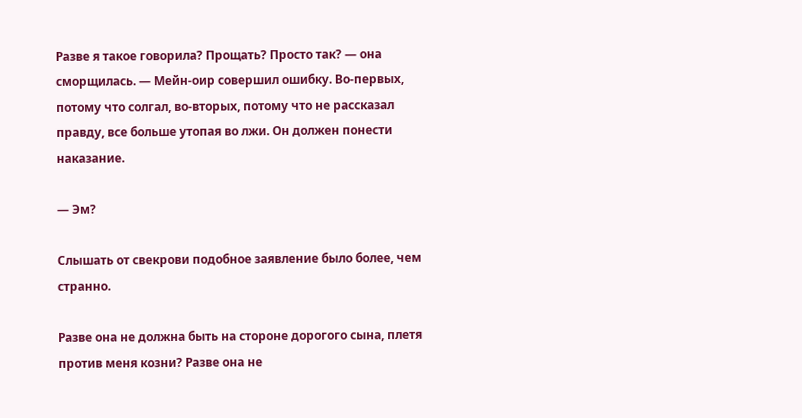Разве я такое говорила? Прощать? Просто так? — она сморщилась. — Мейн-оир совершил ошибку. Во-первых, потому что солгал, во-вторых, потому что не рассказал правду, все больше утопая во лжи. Он должен понести наказание.

— Эм?

Слышать от свекрови подобное заявление было более, чем странно.

Разве она не должна быть на стороне дорогого сына, плетя против меня козни? Разве она не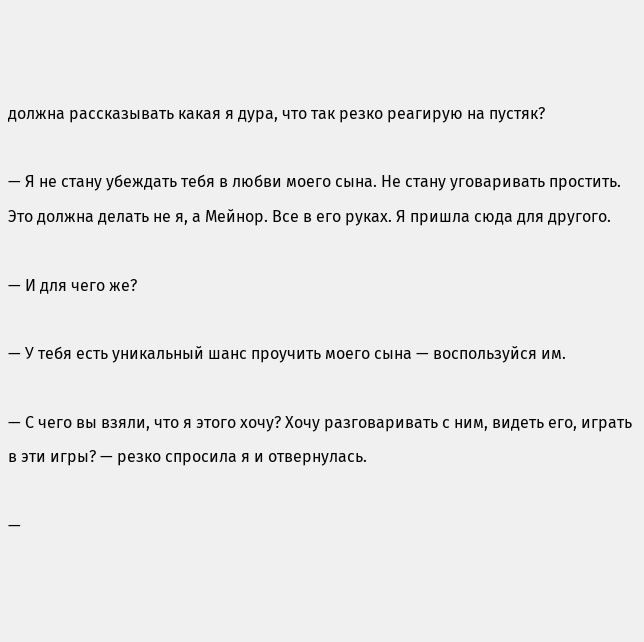должна рассказывать какая я дура, что так резко реагирую на пустяк?

— Я не стану убеждать тебя в любви моего сына. Не стану уговаривать простить. Это должна делать не я, а Мейнор. Все в его руках. Я пришла сюда для другого.

— И для чего же?

— У тебя есть уникальный шанс проучить моего сына — воспользуйся им.

— С чего вы взяли, что я этого хочу? Хочу разговаривать с ним, видеть его, играть в эти игры? — резко спросила я и отвернулась.

—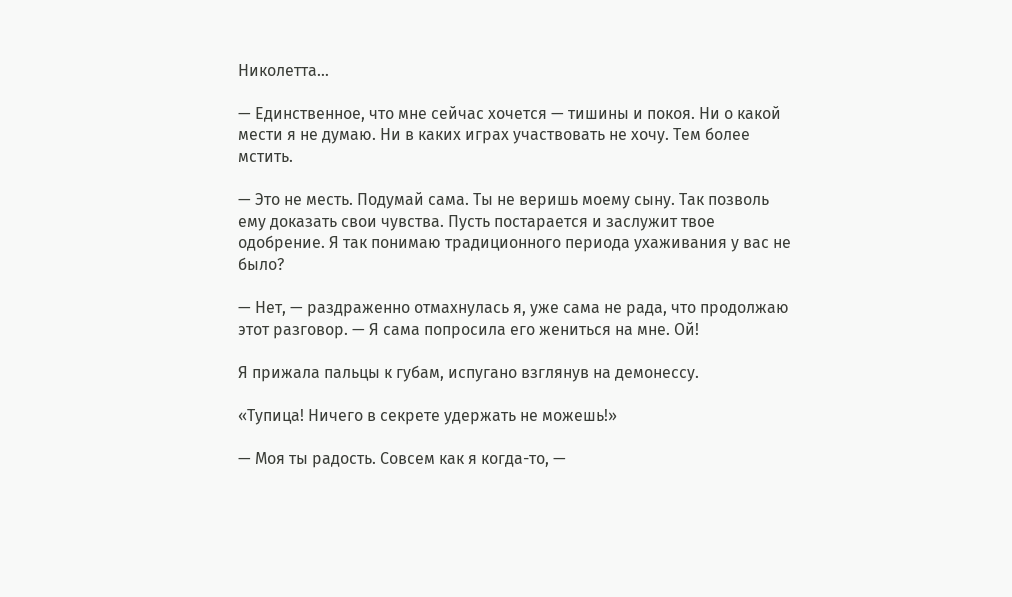Николетта…

— Единственное, что мне сейчас хочется — тишины и покоя. Ни о какой мести я не думаю. Ни в каких играх участвовать не хочу. Тем более мстить.

— Это не месть. Подумай сама. Ты не веришь моему сыну. Так позволь ему доказать свои чувства. Пусть постарается и заслужит твое одобрение. Я так понимаю традиционного периода ухаживания у вас не было?

— Нет, — раздраженно отмахнулась я, уже сама не рада, что продолжаю этот разговор. — Я сама попросила его жениться на мне. Ой!

Я прижала пальцы к губам, испугано взглянув на демонессу.

«Тупица! Ничего в секрете удержать не можешь!»

— Моя ты радость. Совсем как я когда-то, —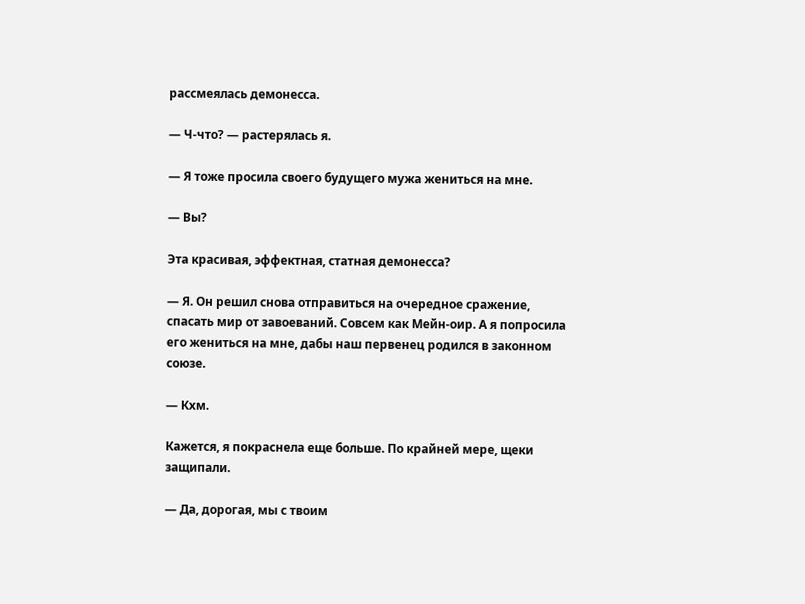рассмеялась демонесса.

— Ч-что? — растерялась я.

— Я тоже просила своего будущего мужа жениться на мне.

— Вы?

Эта красивая, эффектная, статная демонесса?

— Я. Он решил снова отправиться на очередное сражение, спасать мир от завоеваний. Совсем как Мейн-оир. А я попросила его жениться на мне, дабы наш первенец родился в законном союзе.

— Кхм.

Кажется, я покраснела еще больше. По крайней мере, щеки защипали.

— Да, дорогая, мы с твоим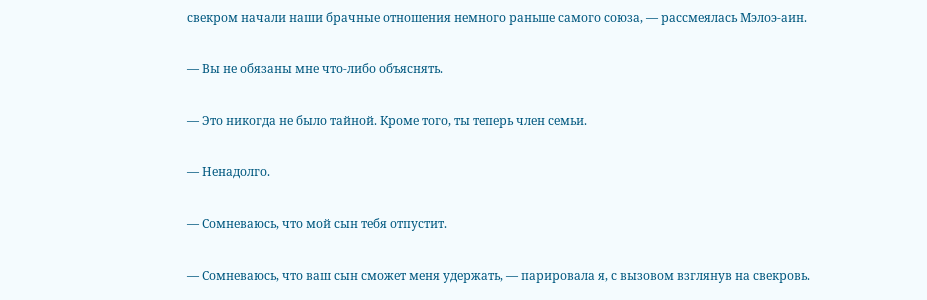свекром начали наши брачные отношения немного раньше самого союза, — рассмеялась Мэлоэ-аин.

— Вы не обязаны мне что-либо объяснять.

— Это никогда не было тайной. Кроме того, ты теперь член семьи.

— Ненадолго.

— Сомневаюсь, что мой сын тебя отпустит.

— Сомневаюсь, что ваш сын сможет меня удержать, — парировала я, с вызовом взглянув на свекровь.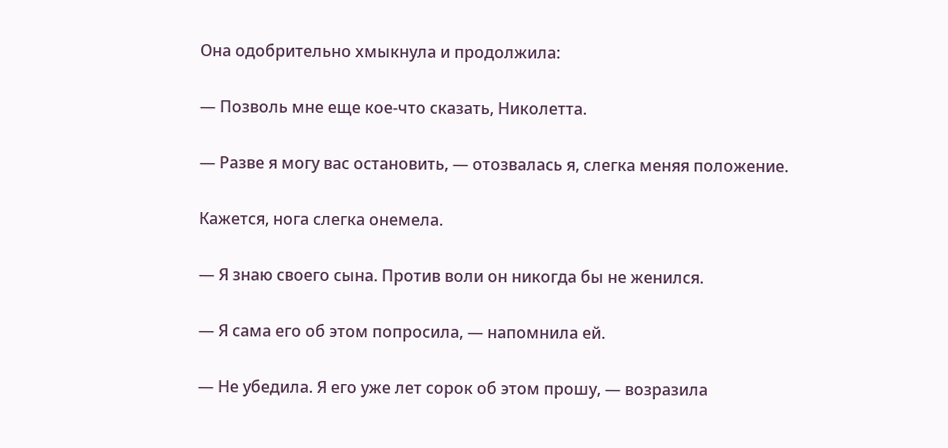Она одобрительно хмыкнула и продолжила:

— Позволь мне еще кое-что сказать, Николетта.

— Разве я могу вас остановить, — отозвалась я, слегка меняя положение.

Кажется, нога слегка онемела.

— Я знаю своего сына. Против воли он никогда бы не женился.

— Я сама его об этом попросила, — напомнила ей.

— Не убедила. Я его уже лет сорок об этом прошу, — возразила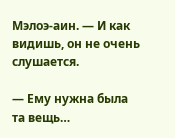Мэлоэ-аин. — И как видишь, он не очень слушается.

— Ему нужна была та вещь…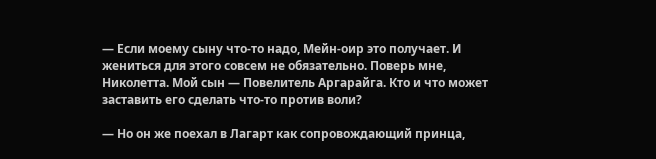— Если моему сыну что-то надо, Мейн-оир это получает. И жениться для этого совсем не обязательно. Поверь мне, Николетта. Мой сын — Повелитель Аргарайга. Кто и что может заставить его сделать что-то против воли?

— Но он же поехал в Лагарт как сопровождающий принца,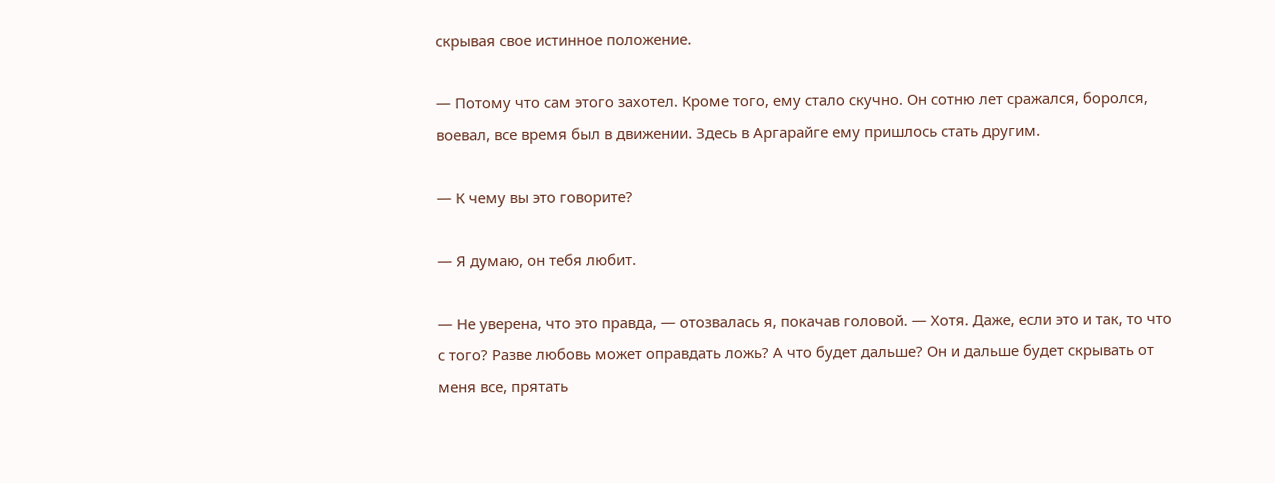скрывая свое истинное положение.

— Потому что сам этого захотел. Кроме того, ему стало скучно. Он сотню лет сражался, боролся, воевал, все время был в движении. Здесь в Аргарайге ему пришлось стать другим.

— К чему вы это говорите?

— Я думаю, он тебя любит.

— Не уверена, что это правда, — отозвалась я, покачав головой. — Хотя. Даже, если это и так, то что с того? Разве любовь может оправдать ложь? А что будет дальше? Он и дальше будет скрывать от меня все, прятать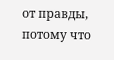от правды, потому что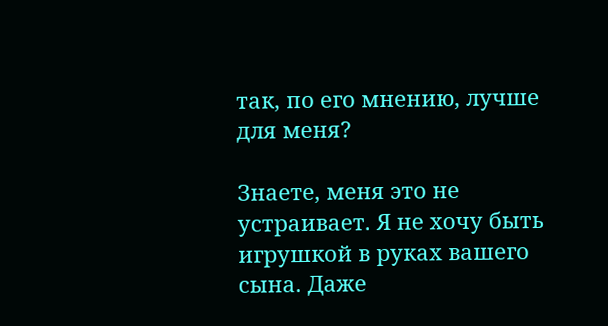так, по его мнению, лучше для меня?

Знаете, меня это не устраивает. Я не хочу быть игрушкой в руках вашего сына. Даже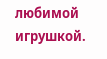любимой игрушкой.